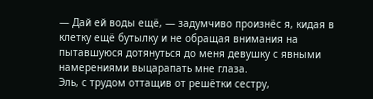— Дай ей воды ещё, — задумчиво произнёс я, кидая в клетку ещё бутылку и не обращая внимания на пытавшуюся дотянуться до меня девушку с явными намерениями выцарапать мне глаза.
Эль, с трудом оттащив от решётки сестру,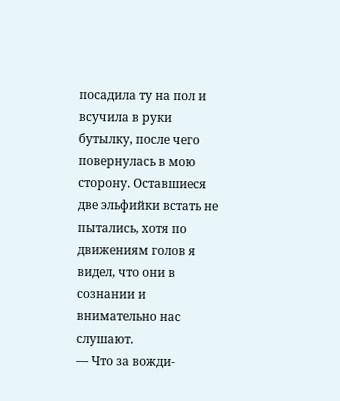посадила ту на пол и всучила в руки бутылку, после чего повернулась в мою сторону. Оставшиеся две эльфийки встать не пытались, хотя по движениям голов я видел, что они в сознании и внимательно нас слушают.
— Что за вожди-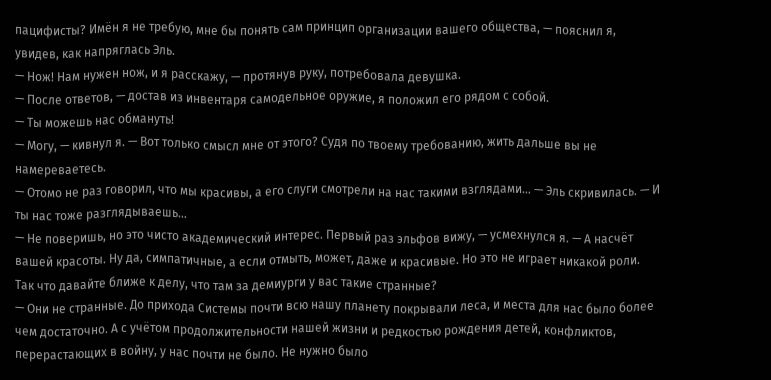пацифисты? Имён я не требую, мне бы понять сам принцип организации вашего общества, — пояснил я, увидев, как напряглась Эль.
— Нож! Нам нужен нож, и я расскажу, — протянув руку, потребовала девушка.
— После ответов, — достав из инвентаря самодельное оружие, я положил его рядом с собой.
— Ты можешь нас обмануть!
— Могу, — кивнул я. — Вот только смысл мне от этого? Судя по твоему требованию, жить дальше вы не намереваетесь.
— Отомо не раз говорил, что мы красивы, а его слуги смотрели на нас такими взглядами… — Эль скривилась. — И ты нас тоже разглядываешь…
— Не поверишь, но это чисто академический интерес. Первый раз эльфов вижу, — усмехнулся я. — А насчёт вашей красоты. Ну да, симпатичные, а если отмыть, может, даже и красивые. Но это не играет никакой роли. Так что давайте ближе к делу, что там за демиурги у вас такие странные?
— Они не странные. До прихода Системы почти всю нашу планету покрывали леса, и места для нас было более чем достаточно. А с учётом продолжительности нашей жизни и редкостью рождения детей, конфликтов, перерастающих в войну, у нас почти не было. Не нужно было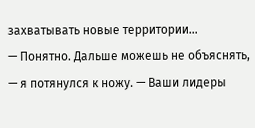захватывать новые территории…
— Понятно. Дальше можешь не объяснять, — я потянулся к ножу. — Ваши лидеры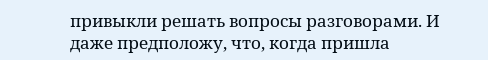привыкли решать вопросы разговорами. И даже предположу, что, когда пришла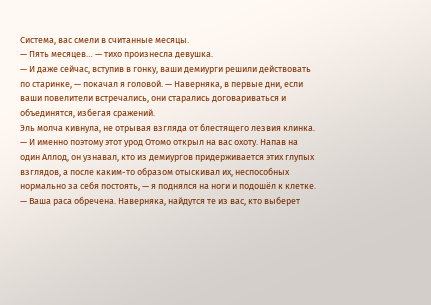Система, вас смели в считанные месяцы.
— Пять месяцев… — тихо произнесла девушка.
— И даже сейчас, вступив в гонку, ваши демиурги решили действовать по старинке, — покачал я головой. — Наверняка, в первые дни, если ваши повелители встречались, они старались договариваться и объединятся, избегая сражений.
Эль молча кивнула, не отрывая взгляда от блестящего лезвия клинка.
— И именно поэтому этот урод Отомо открыл на вас охоту. Напав на один Аллод, он узнавал, кто из демиургов придерживается этих глупых взглядов, а после каким-то образом отыскивал их, неспособных нормально за себя постоять, — я поднялся на ноги и подошёл к клетке. — Ваша раса обречена. Наверняка, найдутся те из вас, кто выберет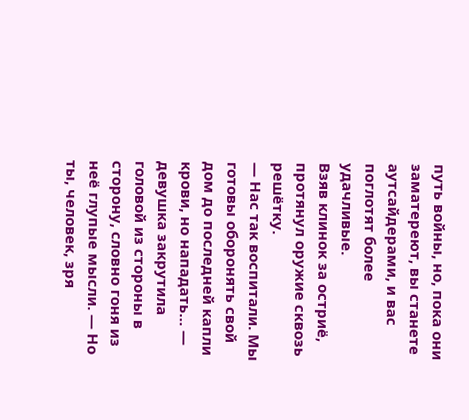путь войны, но, пока они заматереют, вы станете аутсайдерами, и вас поглотят более удачливые.
Взяв клинок за остриё, протянул оружие сквозь решётку.
— Нас так воспитали. Мы готовы оборонять свой дом до последней капли крови, но нападать… — девушка закрутила головой из стороны в сторону, словно гоня из неё глупые мысли. — Но ты, человек, зря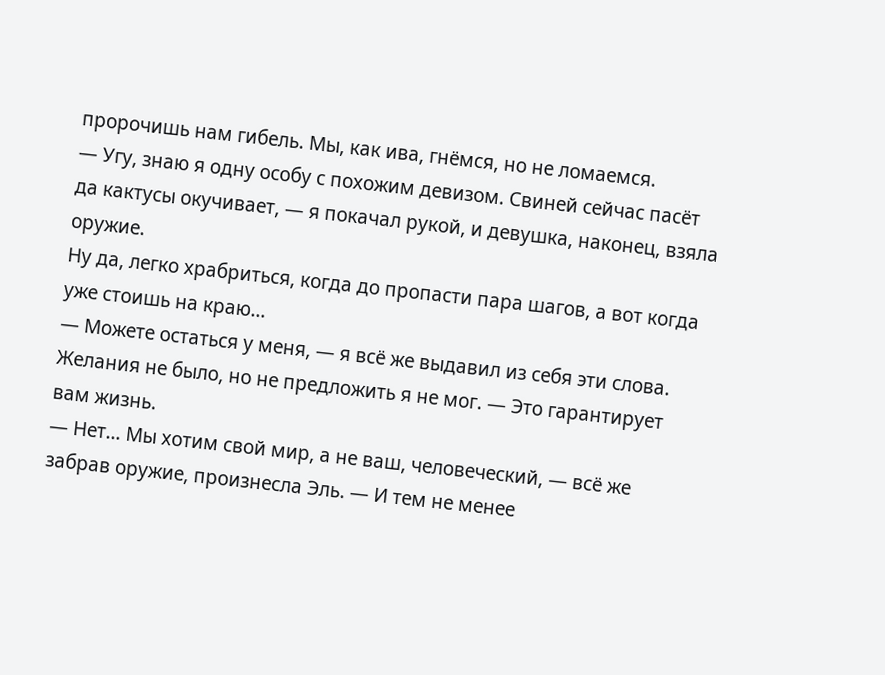пророчишь нам гибель. Мы, как ива, гнёмся, но не ломаемся.
— Угу, знаю я одну особу с похожим девизом. Свиней сейчас пасёт да кактусы окучивает, — я покачал рукой, и девушка, наконец, взяла оружие.
Ну да, легко храбриться, когда до пропасти пара шагов, а вот когда уже стоишь на краю…
— Можете остаться у меня, — я всё же выдавил из себя эти слова. Желания не было, но не предложить я не мог. — Это гарантирует вам жизнь.
— Нет… Мы хотим свой мир, а не ваш, человеческий, — всё же забрав оружие, произнесла Эль. — И тем не менее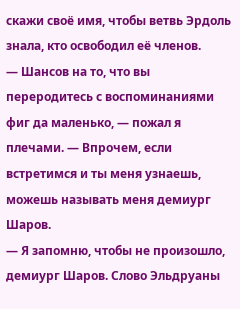скажи своё имя, чтобы ветвь Эрдоль знала, кто освободил её членов.
— Шансов на то, что вы переродитесь с воспоминаниями фиг да маленько, — пожал я плечами. — Впрочем, если встретимся и ты меня узнаешь, можешь называть меня демиург Шаров.
— Я запомню, чтобы не произошло, демиург Шаров. Слово Эльдруаны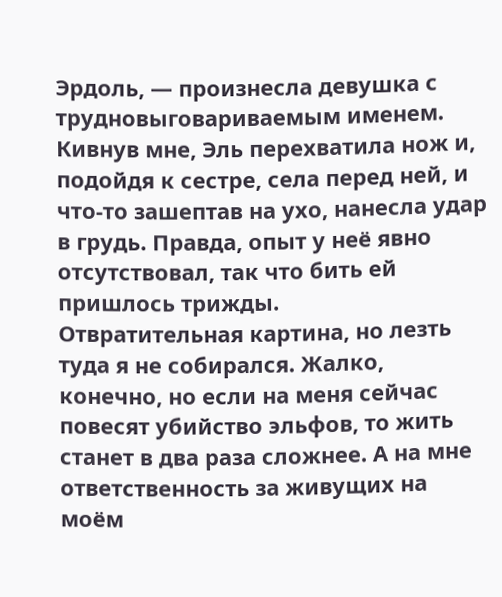Эрдоль, — произнесла девушка с трудновыговариваемым именем.
Кивнув мне, Эль перехватила нож и, подойдя к сестре, села перед ней, и что-то зашептав на ухо, нанесла удар в грудь. Правда, опыт у неё явно отсутствовал, так что бить ей пришлось трижды.
Отвратительная картина, но лезть туда я не собирался. Жалко, конечно, но если на меня сейчас повесят убийство эльфов, то жить станет в два раза сложнее. А на мне ответственность за живущих на моём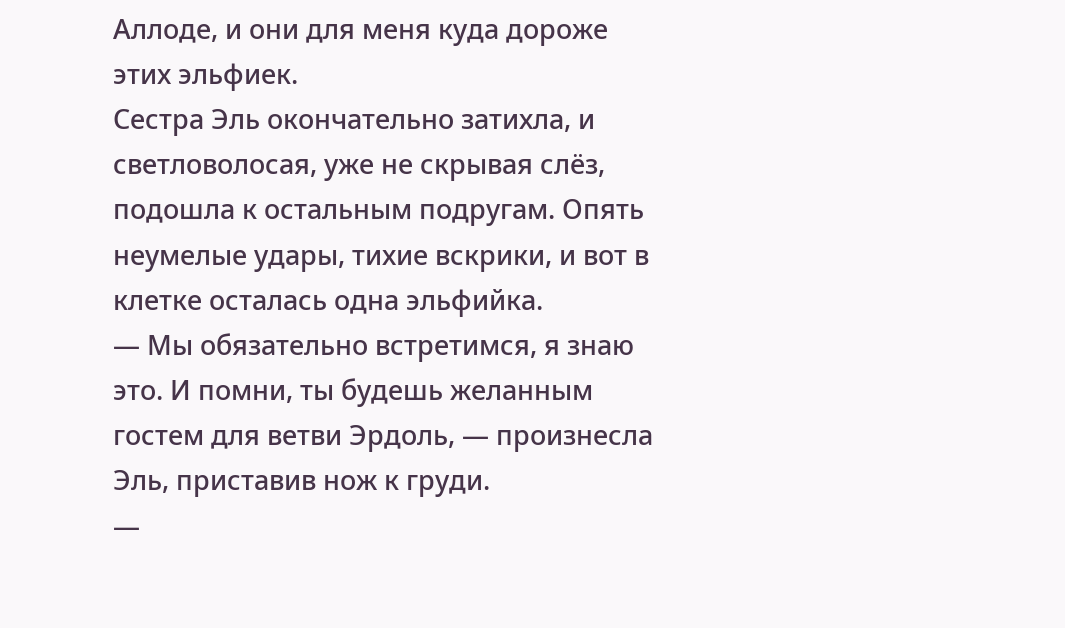Аллоде, и они для меня куда дороже этих эльфиек.
Сестра Эль окончательно затихла, и светловолосая, уже не скрывая слёз, подошла к остальным подругам. Опять неумелые удары, тихие вскрики, и вот в клетке осталась одна эльфийка.
— Мы обязательно встретимся, я знаю это. И помни, ты будешь желанным гостем для ветви Эрдоль, — произнесла Эль, приставив нож к груди.
—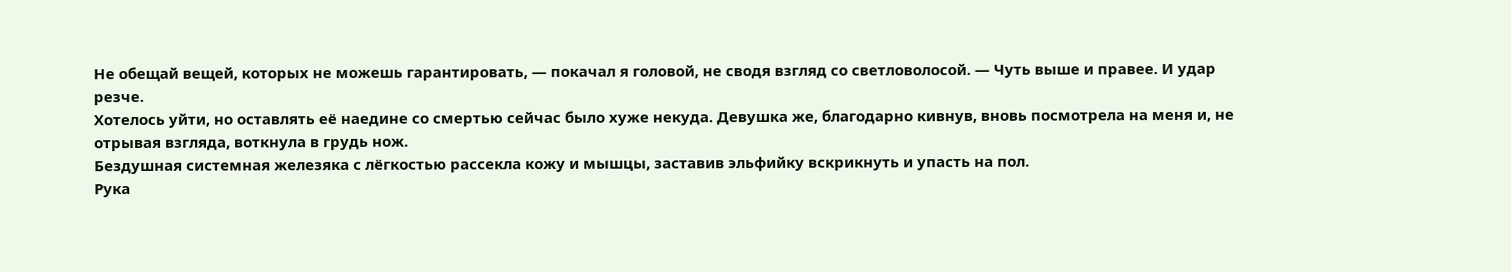Не обещай вещей, которых не можешь гарантировать, — покачал я головой, не сводя взгляд со светловолосой. — Чуть выше и правее. И удар резче.
Хотелось уйти, но оставлять её наедине со смертью сейчас было хуже некуда. Девушка же, благодарно кивнув, вновь посмотрела на меня и, не отрывая взгляда, воткнула в грудь нож.
Бездушная системная железяка с лёгкостью рассекла кожу и мышцы, заставив эльфийку вскрикнуть и упасть на пол.
Рука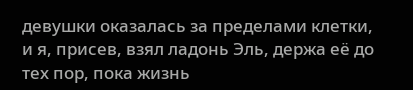девушки оказалась за пределами клетки, и я, присев, взял ладонь Эль, держа её до тех пор, пока жизнь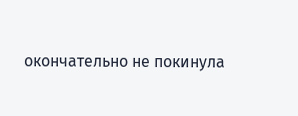окончательно не покинула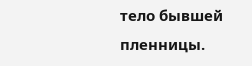тело бывшей пленницы.